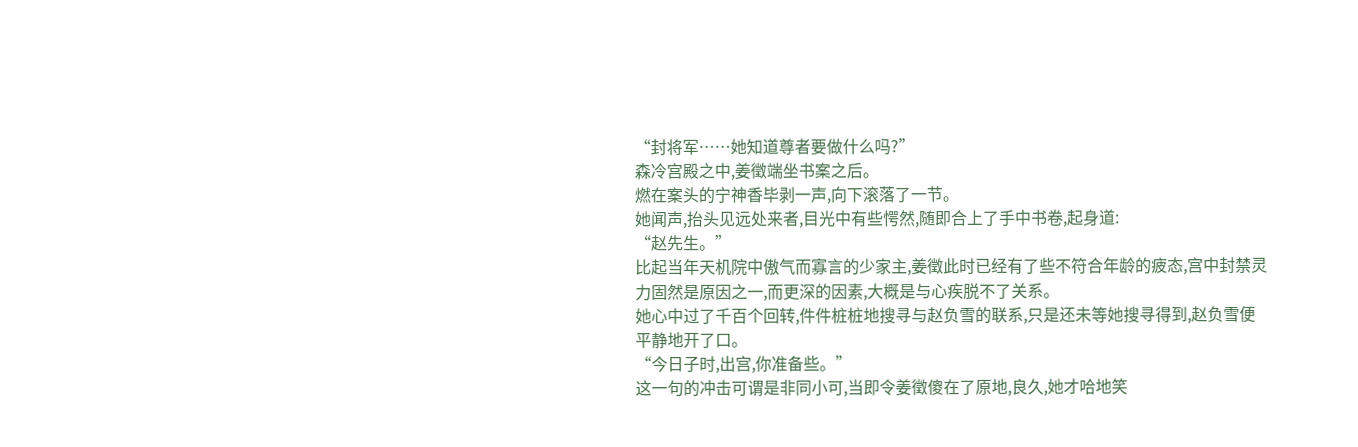“封将军……她知道尊者要做什么吗?”
森冷宫殿之中,姜徵端坐书案之后。
燃在案头的宁神香毕剥一声,向下滚落了一节。
她闻声,抬头见远处来者,目光中有些愕然,随即合上了手中书卷,起身道:
“赵先生。”
比起当年天机院中傲气而寡言的少家主,姜徵此时已经有了些不符合年龄的疲态,宫中封禁灵力固然是原因之一,而更深的因素,大概是与心疾脱不了关系。
她心中过了千百个回转,件件桩桩地搜寻与赵负雪的联系,只是还未等她搜寻得到,赵负雪便平静地开了口。
“今日子时,出宫,你准备些。”
这一句的冲击可谓是非同小可,当即令姜徵傻在了原地,良久,她才哈地笑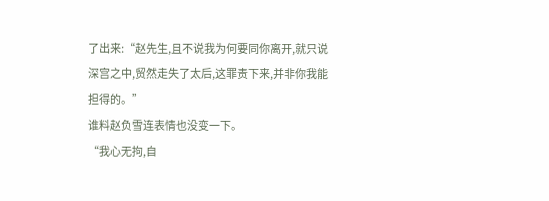了出来:“赵先生,且不说我为何要同你离开,就只说深宫之中,贸然走失了太后,这罪责下来,并非你我能担得的。”
谁料赵负雪连表情也没变一下。
“我心无拘,自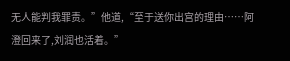无人能判我罪责。”他道,“至于送你出宫的理由……阿澄回来了,刘润也活着。”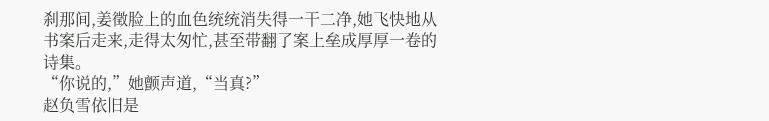刹那间,姜徵脸上的血色统统消失得一干二净,她飞快地从书案后走来,走得太匆忙,甚至带翻了案上垒成厚厚一卷的诗集。
“你说的,”她颤声道,“当真?”
赵负雪依旧是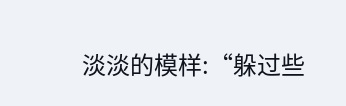淡淡的模样:“躲过些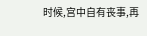时候,宫中自有丧事,再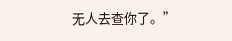无人去查你了。”